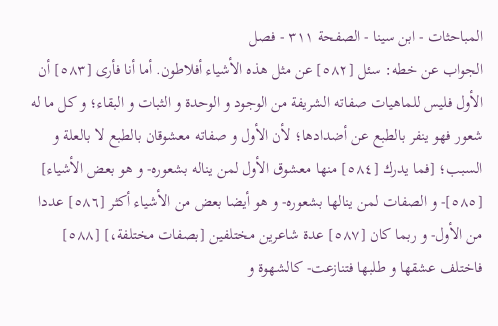المباحثات - ابن سينا - الصفحة ٣١١ - فصل
الجواب عن خطه: سئل [٥٨٢] عن مثل هذه الأشياء أفلاطون. أما أنا فأرى [٥٨٣] أن الأول فليس للماهيات صفاته الشريفة من الوجود و الوحدة و الثبات و البقاء؛ و كل ما له شعور فهو ينفر بالطبع عن أضدادها؛ لأن الأول و صفاته معشوقان بالطبع لا بالعلة و السبب؛ [فما يدرك [٥٨٤] منها معشوق الأول لمن يناله بشعوره- و هو بعض الأشياء] [٥٨٥]- و الصفات لمن ينالها بشعوره- و هو أيضا بعض من الأشياء أكثر [٥٨٦] عددا من الأول- و ربما كان [٥٨٧] عدة شاعرين مختلفين [بصفات مختلفة،] [٥٨٨] فاختلف عشقها و طلبها فتنازعت- كالشهوة و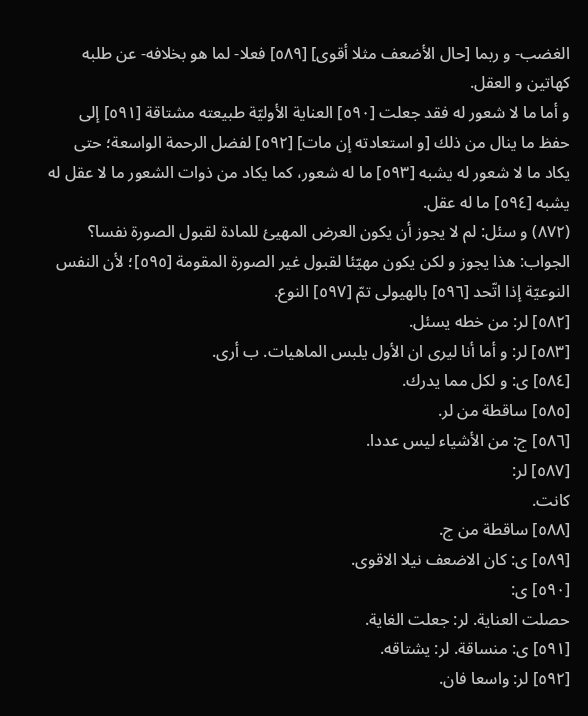الغضب- و ربما [حال الأضعف مثلا أقوى] [٥٨٩] فعلا- لما هو بخلافه- عن طلبه كهاتين و العقل.
و أما ما لا شعور له فقد جعلت [٥٩٠] العناية الأوليّة طبيعته مشتاقة [٥٩١] إلى حفظ ما ينال من ذلك [و استعادته إن مات] [٥٩٢] لفضل الرحمة الواسعة؛ حتى يكاد ما لا شعور له يشبه [٥٩٣] ما له شعور، كما يكاد من ذوات الشعور ما لا عقل له يشبه [٥٩٤] ما له عقل.
(٨٧٢) و سئل: لم لا يجوز أن يكون العرض المهيئ للمادة لقبول الصورة نفسا؟
الجواب: هذا يجوز و لكن يكون مهيّئا لقبول غير الصورة المقومة [٥٩٥]؛ لأن النفس النوعيّة إذا اتّحد [٥٩٦] بالهيولى تمّ [٥٩٧] النوع.
[٥٨٢] لر: من خطه يسئل.
[٥٨٣] لر: و أما أنا ليرى ان الأول يلبس الماهيات. ب أرى.
[٥٨٤] ى: و لكل مما يدرك.
[٥٨٥] ساقطة من لر.
[٥٨٦] ج: من الأشياء ليس عددا.
[٥٨٧] لر:
كانت.
[٥٨٨] ساقطة من ج.
[٥٨٩] ى: كان الاضعف نيلا الاقوى.
[٥٩٠] ى:
حصلت العناية. لر: جعلت الغاية.
[٥٩١] ى: منساقة. لر: يشتاقه.
[٥٩٢] لر: واسعا فان.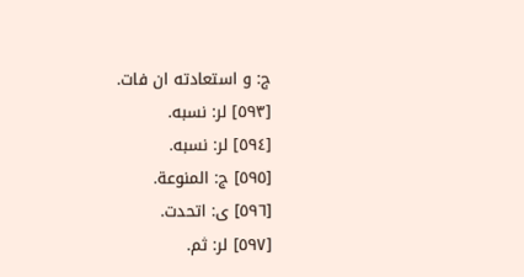ج: و استعادته ان فات.
[٥٩٣] لر: نسبه.
[٥٩٤] لر: نسبه.
[٥٩٥] ج: المنوعة.
[٥٩٦] ى: اتحدت.
[٥٩٧] لر: ثم.